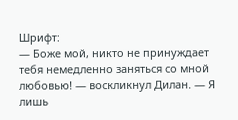Шрифт:
— Боже мой, никто не принуждает тебя немедленно заняться со мной любовью! — воскликнул Дилан. — Я лишь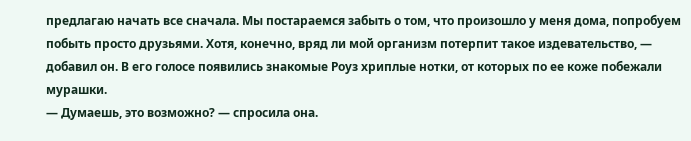предлагаю начать все сначала. Мы постараемся забыть о том, что произошло у меня дома, попробуем побыть просто друзьями. Хотя, конечно, вряд ли мой организм потерпит такое издевательство, — добавил он. В его голосе появились знакомые Роуз хриплые нотки, от которых по ее коже побежали мурашки.
— Думаешь, это возможно? — спросила она.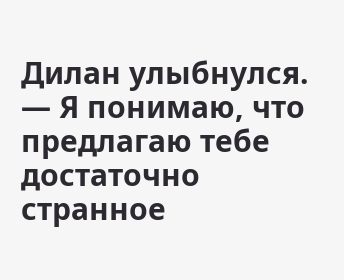Дилан улыбнулся.
— Я понимаю, что предлагаю тебе достаточно странное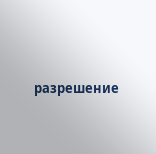разрешение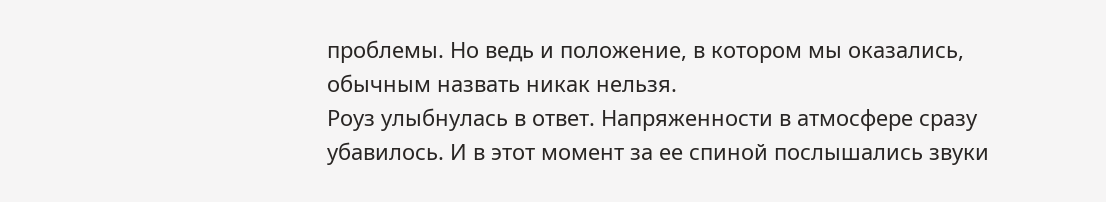проблемы. Но ведь и положение, в котором мы оказались, обычным назвать никак нельзя.
Роуз улыбнулась в ответ. Напряженности в атмосфере сразу убавилось. И в этот момент за ее спиной послышались звуки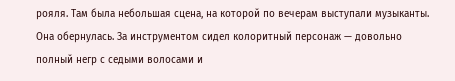рояля. Там была небольшая сцена, на которой по вечерам выступали музыканты.
Она обернулась. За инструментом сидел колоритный персонаж — довольно полный негр с седыми волосами и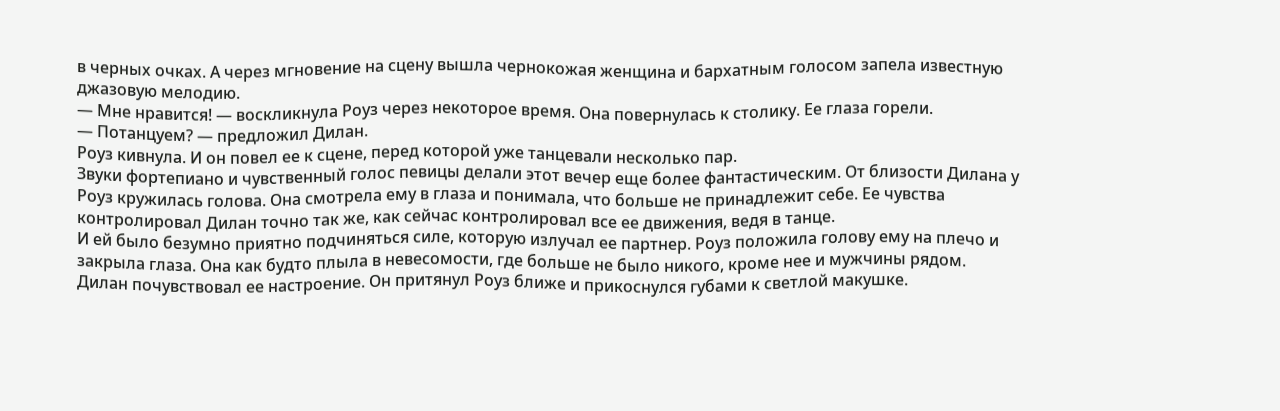в черных очках. А через мгновение на сцену вышла чернокожая женщина и бархатным голосом запела известную джазовую мелодию.
— Мне нравится! — воскликнула Роуз через некоторое время. Она повернулась к столику. Ее глаза горели.
— Потанцуем? — предложил Дилан.
Роуз кивнула. И он повел ее к сцене, перед которой уже танцевали несколько пар.
Звуки фортепиано и чувственный голос певицы делали этот вечер еще более фантастическим. От близости Дилана у Роуз кружилась голова. Она смотрела ему в глаза и понимала, что больше не принадлежит себе. Ее чувства контролировал Дилан точно так же, как сейчас контролировал все ее движения, ведя в танце.
И ей было безумно приятно подчиняться силе, которую излучал ее партнер. Роуз положила голову ему на плечо и закрыла глаза. Она как будто плыла в невесомости, где больше не было никого, кроме нее и мужчины рядом.
Дилан почувствовал ее настроение. Он притянул Роуз ближе и прикоснулся губами к светлой макушке.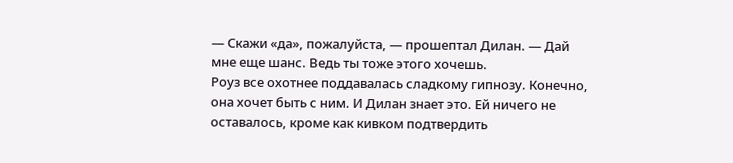— Скажи «да», пожалуйста, — прошептал Дилан. — Дай мне еще шанс. Ведь ты тоже этого хочешь.
Роуз все охотнее поддавалась сладкому гипнозу. Конечно, она хочет быть с ним. И Дилан знает это. Ей ничего не оставалось, кроме как кивком подтвердить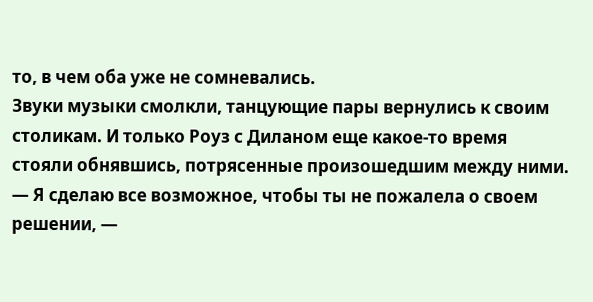то, в чем оба уже не сомневались.
Звуки музыки смолкли, танцующие пары вернулись к своим столикам. И только Роуз с Диланом еще какое-то время стояли обнявшись, потрясенные произошедшим между ними.
— Я сделаю все возможное, чтобы ты не пожалела о своем решении, —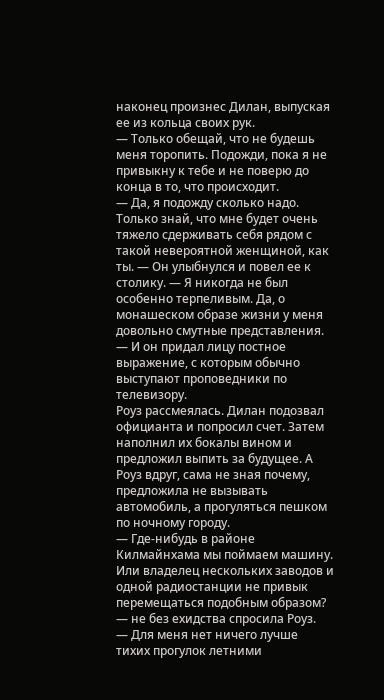наконец произнес Дилан, выпуская ее из кольца своих рук.
— Только обещай, что не будешь меня торопить. Подожди, пока я не привыкну к тебе и не поверю до конца в то, что происходит.
— Да, я подожду сколько надо. Только знай, что мне будет очень тяжело сдерживать себя рядом с такой невероятной женщиной, как ты. — Он улыбнулся и повел ее к столику. — Я никогда не был особенно терпеливым. Да, о монашеском образе жизни у меня довольно смутные представления. — И он придал лицу постное выражение, с которым обычно выступают проповедники по телевизору.
Роуз рассмеялась. Дилан подозвал официанта и попросил счет. Затем наполнил их бокалы вином и предложил выпить за будущее. А Роуз вдруг, сама не зная почему, предложила не вызывать автомобиль, а прогуляться пешком по ночному городу.
— Где-нибудь в районе Килмайнхама мы поймаем машину. Или владелец нескольких заводов и одной радиостанции не привык перемещаться подобным образом? — не без ехидства спросила Роуз.
— Для меня нет ничего лучше тихих прогулок летними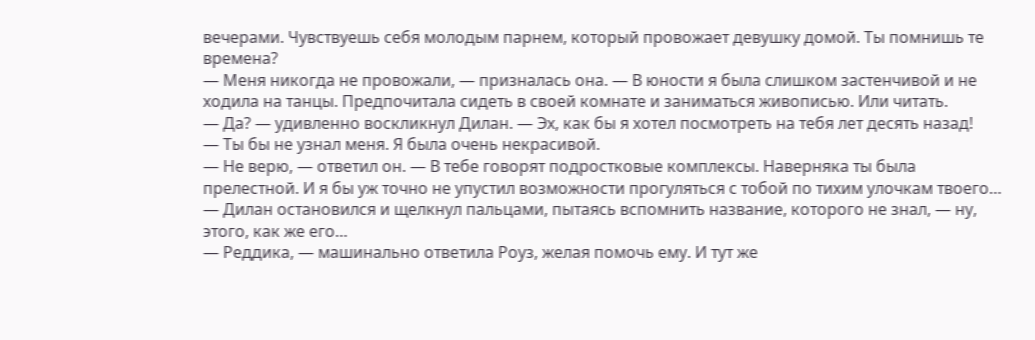вечерами. Чувствуешь себя молодым парнем, который провожает девушку домой. Ты помнишь те времена?
— Меня никогда не провожали, — призналась она. — В юности я была слишком застенчивой и не ходила на танцы. Предпочитала сидеть в своей комнате и заниматься живописью. Или читать.
— Да? — удивленно воскликнул Дилан. — Эх, как бы я хотел посмотреть на тебя лет десять назад!
— Ты бы не узнал меня. Я была очень некрасивой.
— Не верю, — ответил он. — В тебе говорят подростковые комплексы. Наверняка ты была прелестной. И я бы уж точно не упустил возможности прогуляться с тобой по тихим улочкам твоего… — Дилан остановился и щелкнул пальцами, пытаясь вспомнить название, которого не знал, — ну, этого, как же его…
— Реддика, — машинально ответила Роуз, желая помочь ему. И тут же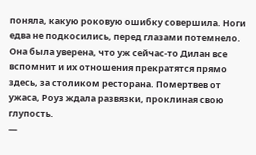поняла, какую роковую ошибку совершила. Ноги едва не подкосились, перед глазами потемнело.
Она была уверена, что уж сейчас-то Дилан все вспомнит и их отношения прекратятся прямо здесь, за столиком ресторана. Помертвев от ужаса, Роуз ждала развязки, проклиная свою глупость.
—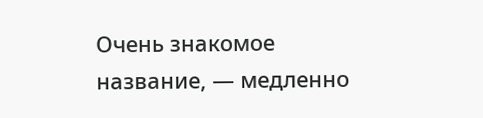Очень знакомое название, — медленно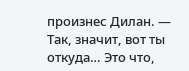произнес Дилан. — Так, значит, вот ты откуда… Это что,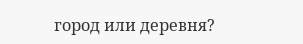город или деревня?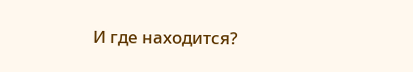И где находится?